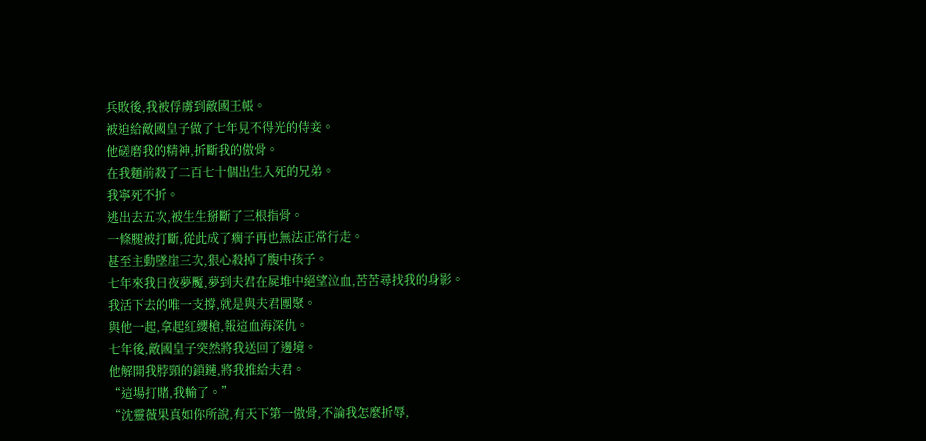兵敗後,我被俘虜到敵國王帳。
被迫給敵國皇子做了七年見不得光的侍妾。
他磋磨我的精神,折斷我的傲骨。
在我麵前殺了二百七十個出生入死的兄弟。
我寧死不折。
逃出去五次,被生生掰斷了三根指骨。
一條腿被打斷,從此成了瘸子再也無法正常行走。
甚至主動墜崖三次,狠心殺掉了腹中孩子。
七年來我日夜夢魘,夢到夫君在屍堆中絕望泣血,苦苦尋找我的身影。
我活下去的唯一支撐,就是與夫君團聚。
與他一起,拿起紅纓槍,報這血海深仇。
七年後,敵國皇子突然將我送回了邊境。
他解開我脖頸的鎖鏈,將我推給夫君。
“這場打賭,我輸了。”
“沈靈薇果真如你所說,有天下第一傲骨,不論我怎麼折辱,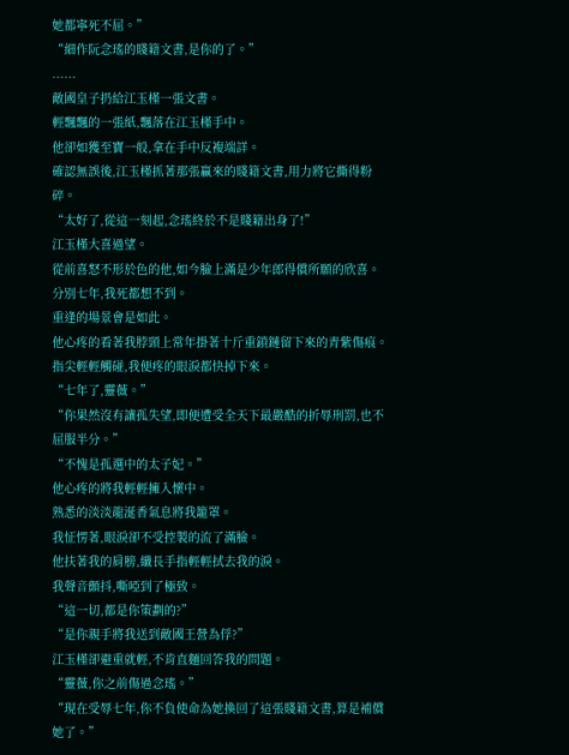她都寧死不屈。”
“細作阮念瑤的賤籍文書,是你的了。”
......
敵國皇子扔給江玉槿一張文書。
輕飄飄的一張紙,飄落在江玉槿手中。
他卻如獲至寶一般,拿在手中反複端詳。
確認無誤後,江玉槿抓著那張贏來的賤籍文書,用力將它撕得粉碎。
“太好了,從這一刻起,念瑤終於不是賤籍出身了!”
江玉槿大喜過望。
從前喜怒不形於色的他,如今臉上滿是少年郎得償所願的欣喜。
分別七年,我死都想不到。
重逢的場景會是如此。
他心疼的看著我脖頸上常年掛著十斤重鎖鏈留下來的青紫傷痕。
指尖輕輕觸碰,我便疼的眼淚都快掉下來。
“七年了,靈薇。”
“你果然沒有讓孤失望,即便遭受全天下最嚴酷的折辱刑罰,也不屈服半分。”
“不愧是孤選中的太子妃。”
他心疼的將我輕輕擁入懷中。
熟悉的淡淡龍涎香氣息將我籠罩。
我怔愣著,眼淚卻不受控製的流了滿臉。
他扶著我的肩膀,纖長手指輕輕拭去我的淚。
我聲音顫抖,嘶啞到了極致。
“這一切,都是你策劃的?”
“是你親手將我送到敵國王營為俘?”
江玉槿卻避重就輕,不肯直麵回答我的問題。
“靈薇,你之前傷過念瑤。”
“現在受辱七年,你不負使命為她換回了這張賤籍文書,算是補償她了。”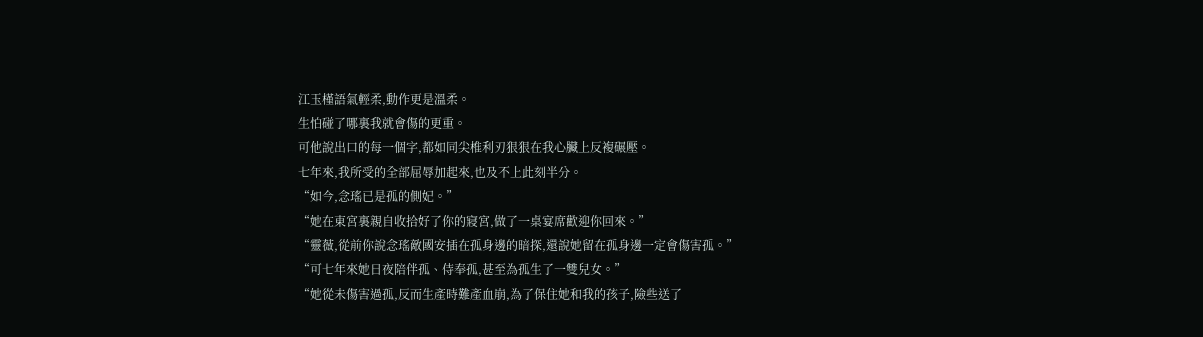江玉槿語氣輕柔,動作更是溫柔。
生怕碰了哪裏我就會傷的更重。
可他說出口的每一個字,都如同尖椎利刃狠狠在我心臟上反複碾壓。
七年來,我所受的全部屈辱加起來,也及不上此刻半分。
“如今,念瑤已是孤的側妃。”
“她在東宮裏親自收拾好了你的寢宮,做了一桌宴席歡迎你回來。”
“靈薇,從前你說念瑤敵國安插在孤身邊的暗探,還說她留在孤身邊一定會傷害孤。”
“可七年來她日夜陪伴孤、侍奉孤,甚至為孤生了一雙兒女。”
“她從未傷害過孤,反而生產時難產血崩,為了保住她和我的孩子,險些送了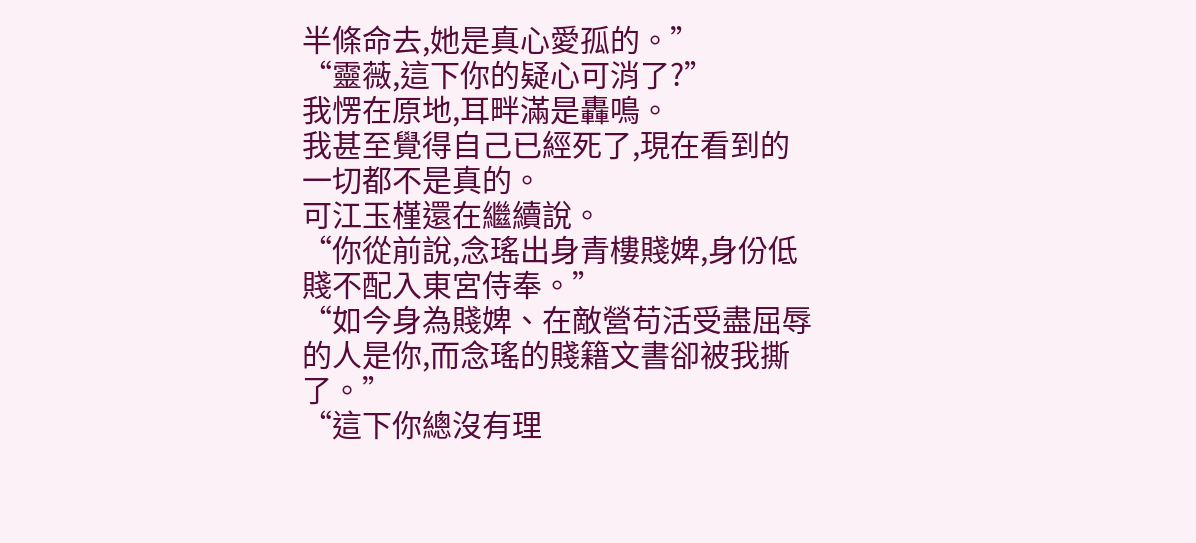半條命去,她是真心愛孤的。”
“靈薇,這下你的疑心可消了?”
我愣在原地,耳畔滿是轟鳴。
我甚至覺得自己已經死了,現在看到的一切都不是真的。
可江玉槿還在繼續說。
“你從前說,念瑤出身青樓賤婢,身份低賤不配入東宮侍奉。”
“如今身為賤婢、在敵營苟活受盡屈辱的人是你,而念瑤的賤籍文書卻被我撕了。”
“這下你總沒有理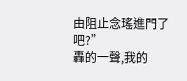由阻止念瑤進門了吧?”
轟的一聲,我的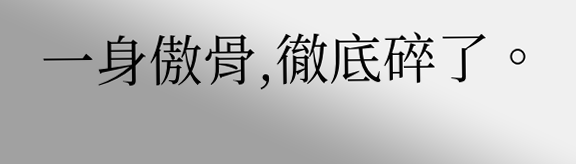一身傲骨,徹底碎了。